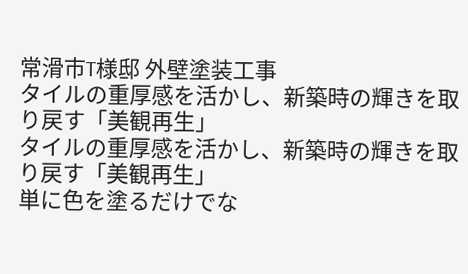常滑市T様邸 外壁塗装工事
タイルの重厚感を活かし、新築時の輝きを取り戻す「美観再生」
タイルの重厚感を活かし、新築時の輝きを取り戻す「美観再生」
単に色を塗るだけでな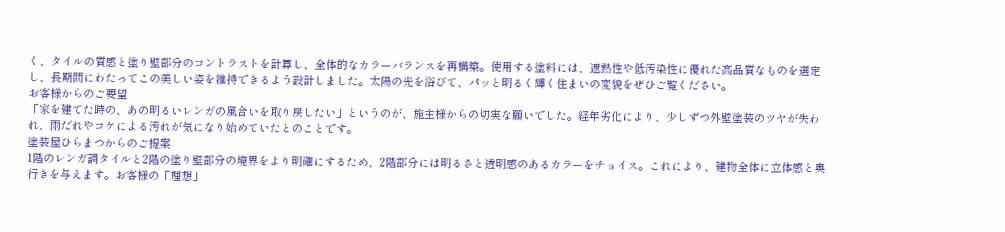く、タイルの質感と塗り壁部分のコントラストを計算し、全体的なカラーバランスを再構築。使用する塗料には、遮熱性や低汚染性に優れた高品質なものを選定し、長期間にわたってこの美しい姿を維持できるよう設計しました。太陽の光を浴びて、パッと明るく輝く住まいの変貌をぜひご覧ください。
お客様からのご要望
「家を建てた時の、あの明るいレンガの風合いを取り戻したい」というのが、施主様からの切実な願いでした。経年劣化により、少しずつ外壁塗装のツヤが失われ、雨だれやコケによる汚れが気になり始めていたとのことです。
塗装屋ひらまつからのご提案
1階のレンガ調タイルと2階の塗り壁部分の境界をより明確にするため、2階部分には明るさと透明感のあるカラーをチョイス。これにより、建物全体に立体感と奥行きを与えます。お客様の「理想」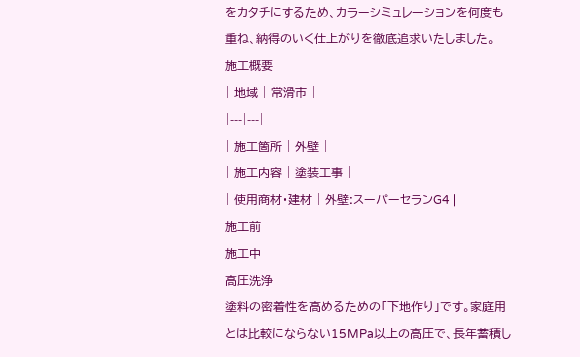をカタチにするため、カラーシミュレーションを何度も重ね、納得のいく仕上がりを徹底追求いたしました。
施工概要
| 地域 | 常滑市 |
|---|---|
| 施工箇所 | 外壁 |
| 施工内容 | 塗装工事 |
| 使用商材・建材 | 外壁:スーパーセランG4 |
施工前
施工中
高圧洗浄
塗料の密着性を高めるための「下地作り」です。家庭用とは比較にならない15MPa以上の高圧で、長年蓄積し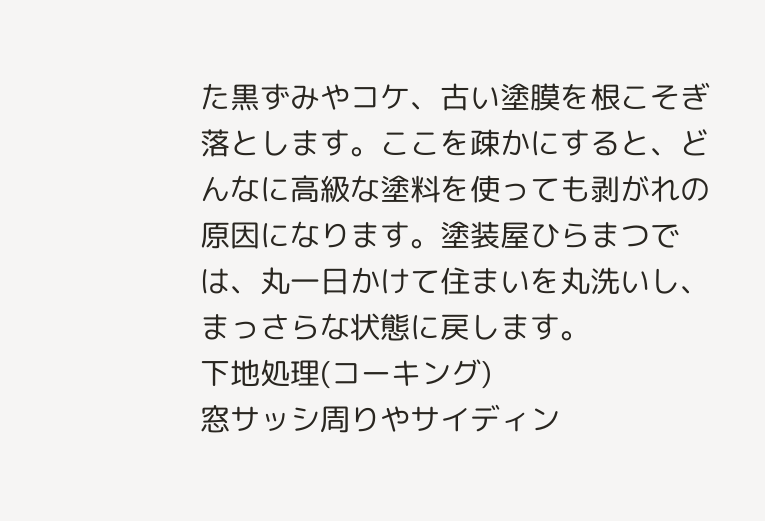た黒ずみやコケ、古い塗膜を根こそぎ落とします。ここを疎かにすると、どんなに高級な塗料を使っても剥がれの原因になります。塗装屋ひらまつでは、丸一日かけて住まいを丸洗いし、まっさらな状態に戻します。
下地処理(コーキング)
窓サッシ周りやサイディン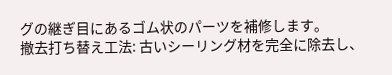グの継ぎ目にあるゴム状のパーツを補修します。
撤去打ち替え工法: 古いシーリング材を完全に除去し、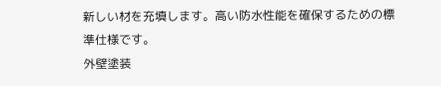新しい材を充填します。高い防水性能を確保するための標準仕様です。
外壁塗装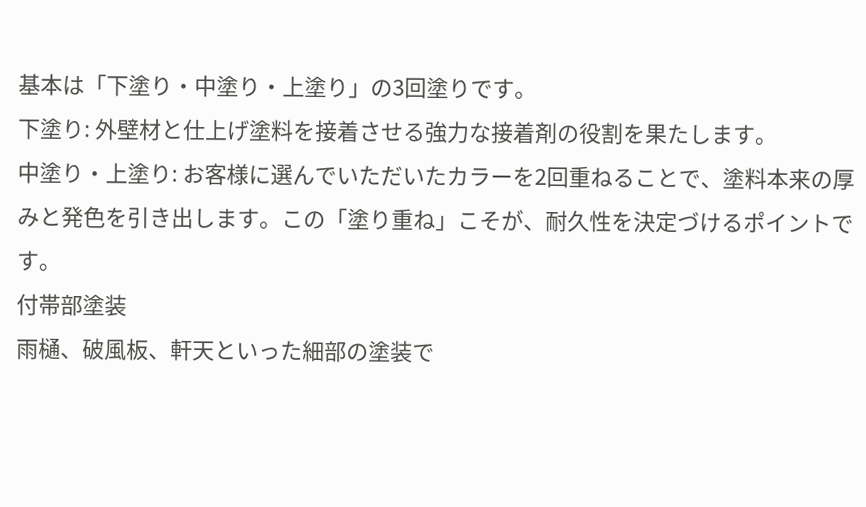基本は「下塗り・中塗り・上塗り」の3回塗りです。
下塗り: 外壁材と仕上げ塗料を接着させる強力な接着剤の役割を果たします。
中塗り・上塗り: お客様に選んでいただいたカラーを2回重ねることで、塗料本来の厚みと発色を引き出します。この「塗り重ね」こそが、耐久性を決定づけるポイントです。
付帯部塗装
雨樋、破風板、軒天といった細部の塗装で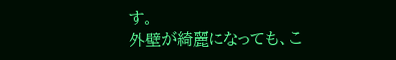す。
外壁が綺麗になっても、こ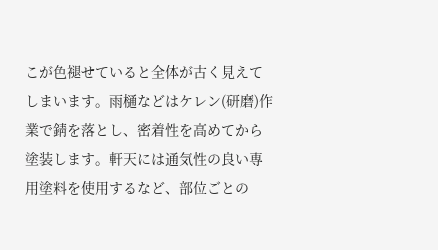こが色褪せていると全体が古く見えてしまいます。雨樋などはケレン(研磨)作業で錆を落とし、密着性を高めてから塗装します。軒天には通気性の良い専用塗料を使用するなど、部位ごとの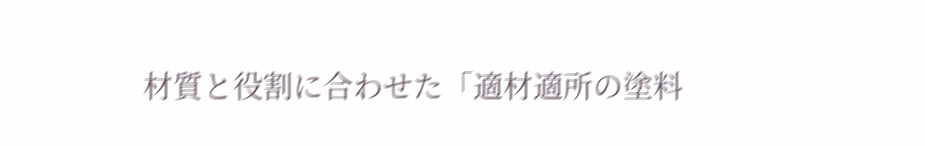材質と役割に合わせた「適材適所の塗料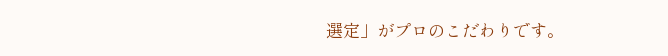選定」がプロのこだわりです。